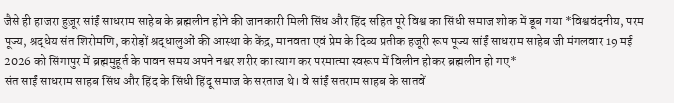जैसे ही हाजरा हुज़ूर सांईं साधराम साहेब के ब्रह्मलीन होने की जानकारी मिली सिंध और हिंद सहित पूरे विश्व का सिंधी समाज शोक में डूब गया *विश्ववंदनीय, परम पूज्य, श्रद्धेय संत शिरोमणि, करोड़ों श्रद्धालुओं की आस्था के केंद्र, मानवता एवं प्रेम के दिव्य प्रतीक हजूरी रूप पूज्य सांईं साधराम साहेब जी मंगलवार 19 मई 2026 को सिंगापुर में ब्रह्ममुहूर्त के पावन समय अपने नश्वर शरीर का त्याग कर परमात्मा स्वरूप में विलीन होकर ब्रह्मलीन हो गए*
संत साईं साधराम साहब सिंध और हिंद के सिंधी हिंदू समाज के सरताज थे। वे सांईं सतराम साहब के सातवें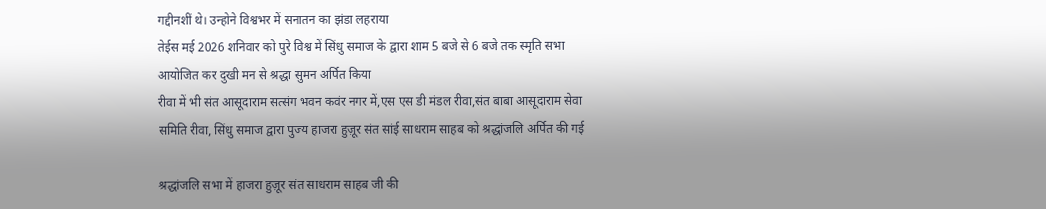गद्दीनशीं थे। उन्होने विश्वभर में सनातन का झंडा लहराया
तेईस मई 2026 शनिवार को पुरे विश्व में सिंधु समाज के द्वारा शाम 5 बजे से 6 बजे तक स्मृति सभा आयोजित कर दुखी मन से श्रद्धा सुमन अर्पित किया
रीवा में भी संत आसूदाराम सत्संग भवन कवंर नगर में,एस एस डी मंडल रीवा,संत बाबा आसूदाराम सेवा समिति रीवा, सिंधु समाज द्वारा पुज्य हाजरा हुज़ूर संत सांई साधराम साहब को श्रद्धांजलि अर्पित की गई

श्रद्धांजलि सभा में हाजरा हुज़ूर संत साधराम साहब जी की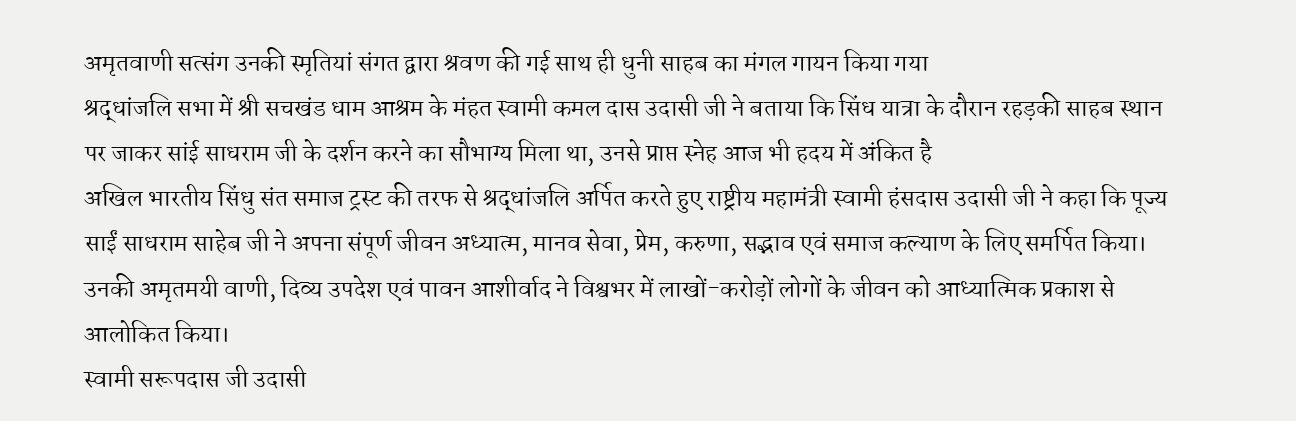अमृतवाणी सत्संग उनकी स्मृतियां संगत द्वारा श्रवण की गई साथ ही धुनी साहब का मंगल गायन किया गया
श्रद्धांजलि सभा में श्री सचखंड धाम आश्रम के मंहत स्वामी कमल दास उदासी जी ने बताया कि सिंध यात्रा के दौरान रहड़की साहब स्थान पर जाकर सांई साधराम जी के दर्शन करने का सौभाग्य मिला था, उनसे प्राप्त स्नेह आज भी हदय में अंकित है
अखिल भारतीय सिंधु संत समाज ट्रस्ट की तरफ से श्रद्धांजलि अर्पित करते हुए राष्ट्रीय महामंत्री स्वामी हंसदास उदासी जी ने कहा कि पूज्य साईं साधराम साहेब जी ने अपना संपूर्ण जीवन अध्यात्म, मानव सेवा, प्रेम, करुणा, सद्भाव एवं समाज कल्याण के लिए समर्पित किया। उनकी अमृतमयी वाणी, दिव्य उपदेश एवं पावन आशीर्वाद ने विश्वभर में लाखों-करोड़ों लोगों के जीवन को आध्यात्मिक प्रकाश से आलोकित किया।
स्वामी सरूपदास जी उदासी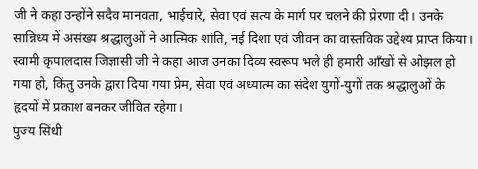जी ने कहा उन्होंने सदैव मानवता, भाईचारे, सेवा एवं सत्य के मार्ग पर चलने की प्रेरणा दी। उनके सान्निध्य में असंख्य श्रद्धालुओं ने आत्मिक शांति, नई दिशा एवं जीवन का वास्तविक उद्देश्य प्राप्त किया।
स्वामी कृपालदास जिज्ञासी जी ने कहा आज उनका दिव्य स्वरूप भले ही हमारी आँखों से ओझल हो गया हो, किंतु उनके द्वारा दिया गया प्रेम, सेवा एवं अध्यात्म का संदेश युगों-युगों तक श्रद्धालुओं के हृदयों में प्रकाश बनकर जीवित रहेगा।
पुज्य सिंधी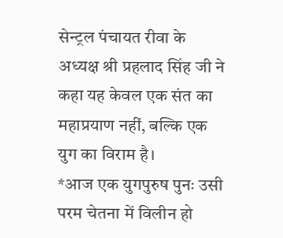सेन्ट्रल पंचायत रीवा के अध्यक्ष श्री प्रहलाद सिंह जी ने कहा यह केवल एक संत का महाप्रयाण नहीं, बल्कि एक युग का विराम है।
*आज एक युगपुरुष पुनः उसी परम चेतना में विलीन हो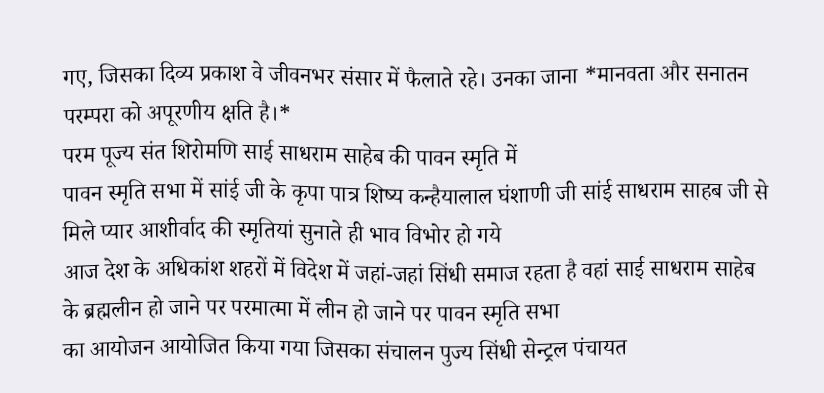गए, जिसका दिव्य प्रकाश वे जीवनभर संसार में फैलाते रहे। उनका जाना *मानवता और सनातन परम्परा को अपूरणीय क्षति है।*
परम पूज्य संत शिरोमणि साई साधराम साहेब की पावन स्मृति में
पावन स्मृति सभा में सांई जी के कृपा पात्र शिष्य कन्हैयालाल घंशाणी जी सांई साधराम साहब जी से मिले प्यार आशीर्वाद की स्मृतियां सुनाते ही भाव विभोर हो गये
आज देश के अधिकांश शहरों में विदेश में जहां-जहां सिंधी समाज रहता है वहां साई साधराम साहेब
के ब्रह्मलीन हो जाने पर परमात्मा में लीन हो जाने पर पावन स्मृति सभा
का आयोजन आयोजित किया गया जिसका संचालन पुज्य सिंधी सेन्ट्रल पंचायत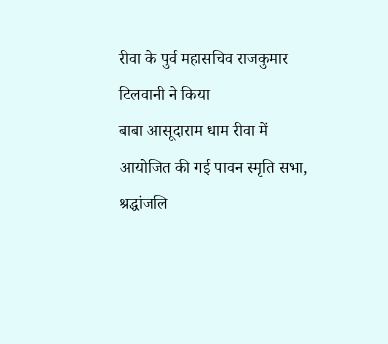रीवा के पुर्व महासचिव राजकुमार टिलवानी ने किया
बाबा आसूदाराम धाम रीवा में आयोजित की गई पावन स्मृति सभा, श्रद्धांजलि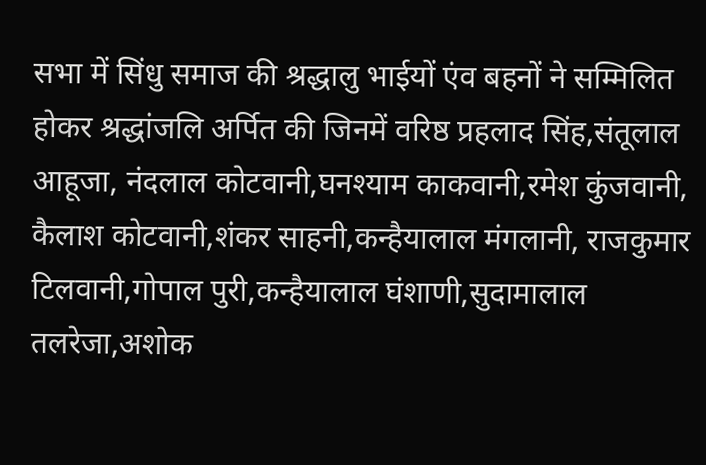सभा में सिंधु समाज की श्रद्धालु भाईयों एंव बहनों ने सम्मिलित होकर श्रद्धांजलि अर्पित की जिनमें वरिष्ठ प्रहलाद सिंह,संतूलाल आहूजा, नंदलाल कोटवानी,घनश्याम काकवानी,रमेश कुंजवानी, कैलाश कोटवानी,शंकर साहनी,कन्हैयालाल मंगलानी, राजकुमार टिलवानी,गोपाल पुरी,कन्हैयालाल घंशाणी,सुदामालाल तलरेजा,अशोक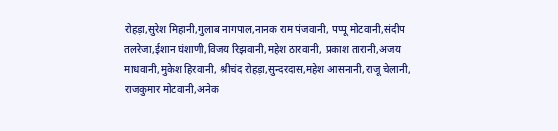रोहड़ा,सुरेश मिहानी,गुलाब नागपाल,नानक राम पंजवानी, पप्पू मोटवानी,संदीप तलरेजा,ईशान घंशाणी,विजय रिझवानी,महेश ठारवानी, प्रकाश तारानी,अजय माधवानी,मुकेश हिरवानी, श्रीचंद रोहड़ा,सुन्दरदास,महेश आसनानी,राजू चेलानी, राजकुमार मोटवानी,अनेक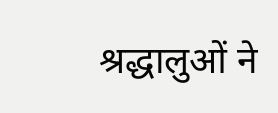श्रद्धालुओं ने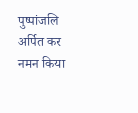पुष्पांजलि अर्पित कर नमन किया